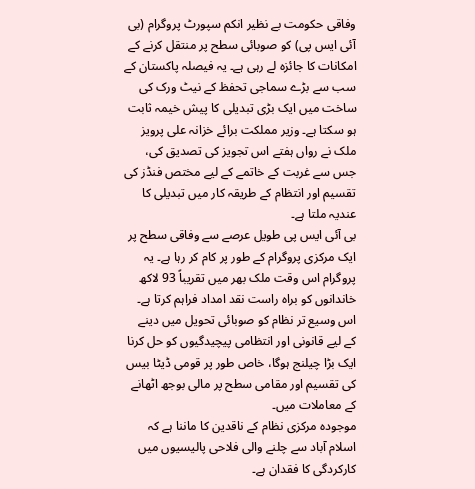وفاقی حکومت بے نظیر انکم سپورٹ پروگرام (بی آئی ایس پی) کو صوبائی سطح پر منتقل کرنے کے امکانات کا جائزہ لے رہی ہے۔ یہ فیصلہ پاکستان کے سب سے بڑے سماجی تحفظ کے نیٹ ورک کی ساخت میں ایک بڑی تبدیلی کا پیش خیمہ ثابت ہو سکتا ہے۔ وزیر مملکت برائے خزانہ علی پرویز ملک نے رواں ہفتے اس تجویز کی تصدیق کی، جس سے غربت کے خاتمے کے لیے مختص فنڈز کی تقسیم اور انتظام کے طریقہ کار میں تبدیلی کا عندیہ ملتا ہے۔
بی آئی ایس پی طویل عرصے سے وفاقی سطح پر ایک مرکزی پروگرام کے طور پر کام کر رہا ہے۔ یہ پروگرام اس وقت ملک بھر میں تقریباً 93 لاکھ خاندانوں کو براہ راست نقد امداد فراہم کرتا ہے۔ اس وسیع تر نظام کو صوبائی تحویل میں دینے کے لیے قانونی اور انتظامی پیچیدگیوں کو حل کرنا ایک بڑا چیلنج ہوگا، خاص طور پر قومی ڈیٹا بیس کی تقسیم اور مقامی سطح پر مالی بوجھ اٹھانے کے معاملات میں۔
موجودہ مرکزی نظام کے ناقدین کا ماننا ہے کہ اسلام آباد سے چلنے والی فلاحی پالیسیوں میں کارکردگی کا فقدان ہے۔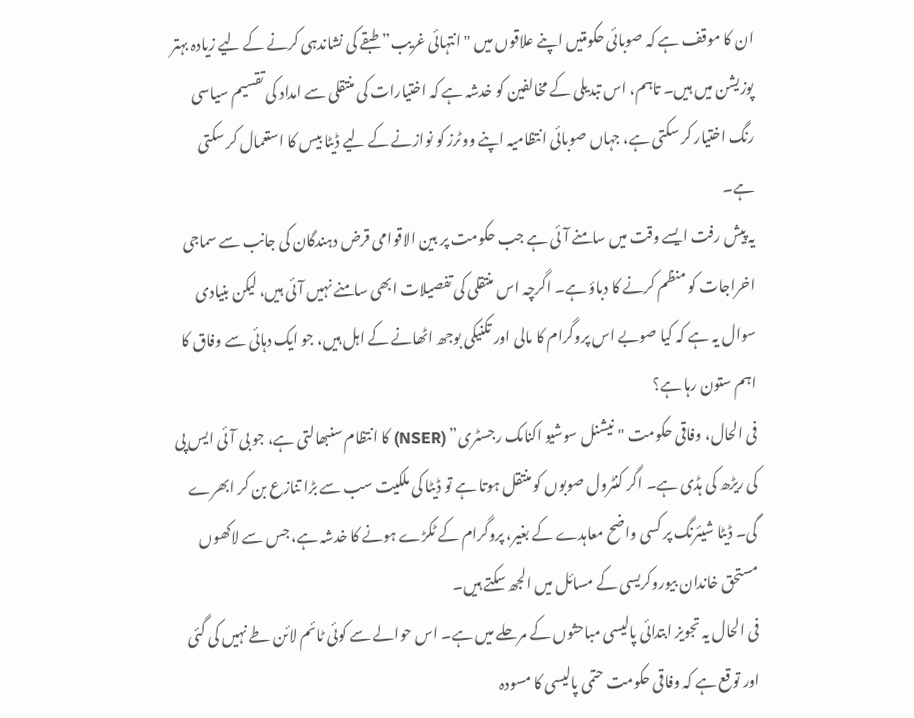ان کا موقف ہے کہ صوبائی حکومتیں اپنے علاقوں میں "انتہائی غریب” طبقے کی نشاندہی کرنے کے لیے زیادہ بہتر پوزیشن میں ہیں۔ تاہم، اس تبدیلی کے مخالفین کو خدشہ ہے کہ اختیارات کی منتقلی سے امداد کی تقسیم سیاسی رنگ اختیار کر سکتی ہے، جہاں صوبائی انتظامیہ اپنے ووٹرز کو نوازنے کے لیے ڈیٹا بیس کا استعمال کر سکتی ہے۔
یہ پیش رفت ایسے وقت میں سامنے آئی ہے جب حکومت پر بین الاقوامی قرض دہندگان کی جانب سے سماجی اخراجات کو منظم کرنے کا دباؤ ہے۔ اگرچہ اس منتقلی کی تفصیلات ابھی سامنے نہیں آئی ہیں، لیکن بنیادی سوال یہ ہے کہ کیا صوبے اس پروگرام کا مالی اور تکنیکی بوجھ اٹھانے کے اہل ہیں، جو ایک دہائی سے وفاق کا اہم ستون رہا ہے؟
فی الحال، وفاقی حکومت "نیشنل سوشیو اکنامک رجسٹری” (NSER) کا انتظام سنبھالتی ہے، جو بی آئی ایس پی کی ریڑھ کی ہڈی ہے۔ اگر کنٹرول صوبوں کو منتقل ہوتا ہے تو ڈیٹا کی ملکیت سب سے بڑا تنازع بن کر ابھرے گی۔ ڈیٹا شیئرنگ پر کسی واضح معاہدے کے بغیر، پروگرام کے ٹکڑے ہونے کا خدشہ ہے، جس سے لاکھوں مستحق خاندان بیوروکریسی کے مسائل میں الجھ سکتے ہیں۔
فی الحال یہ تجویز ابتدائی پالیسی مباحثوں کے مرحلے میں ہے۔ اس حوالے سے کوئی ٹائم لائن طے نہیں کی گئی اور توقع ہے کہ وفاقی حکومت حتمی پالیسی کا مسودہ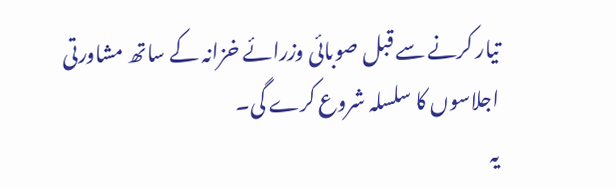تیار کرنے سے قبل صوبائی وزرائے خزانہ کے ساتھ مشاورتی اجلاسوں کا سلسلہ شروع کرے گی۔
یہ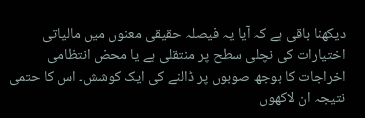دیکھنا باقی ہے کہ آیا یہ فیصلہ حقیقی معنوں میں مالیاتی اختیارات کی نچلی سطح پر منتقلی ہے یا محض انتظامی اخراجات کا بوجھ صوبوں پر ڈالنے کی ایک کوشش۔ اس کا حتمی نتیجہ ان لاکھوں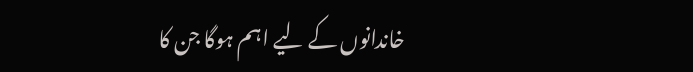خاندانوں کے لیے اہم ہوگا جن کا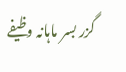گزر بسر ماہانہ وظیفے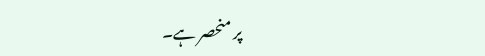پر منحصر ہے۔